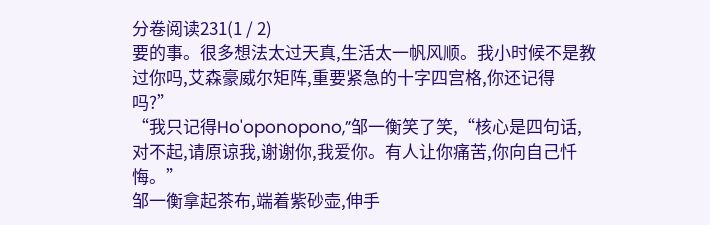分卷阅读231(1 / 2)
要的事。很多想法太过天真,生活太一帆风顺。我小时候不是教过你吗,艾森豪威尔矩阵,重要紧急的十字四宫格,你还记得吗?”
“我只记得Ho'oponopono,”邹一衡笑了笑,“核心是四句话,对不起,请原谅我,谢谢你,我爱你。有人让你痛苦,你向自己忏悔。”
邹一衡拿起茶布,端着紫砂壶,伸手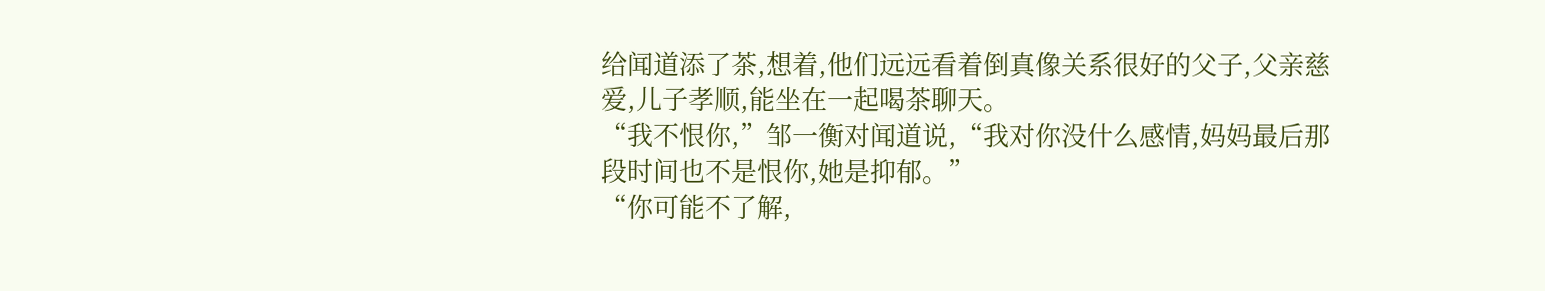给闻道添了茶,想着,他们远远看着倒真像关系很好的父子,父亲慈爱,儿子孝顺,能坐在一起喝茶聊天。
“我不恨你,”邹一衡对闻道说,“我对你没什么感情,妈妈最后那段时间也不是恨你,她是抑郁。”
“你可能不了解,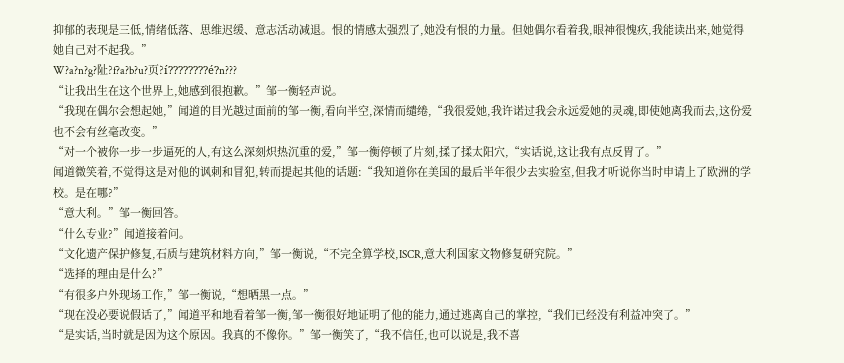抑郁的表现是三低,情绪低落、思维迟缓、意志活动减退。恨的情感太强烈了,她没有恨的力量。但她偶尔看着我,眼神很愧疚,我能读出来,她觉得她自己对不起我。”
W?a?n?g?阯?f?a?b?u?页?í????????é?n???
“让我出生在这个世界上,她感到很抱歉。”邹一衡轻声说。
“我现在偶尔会想起她,”闻道的目光越过面前的邹一衡,看向半空,深情而缱绻,“我很爱她,我许诺过我会永远爱她的灵魂,即使她离我而去,这份爱也不会有丝毫改变。”
“对一个被你一步一步逼死的人,有这么深刻炽热沉重的爱,”邹一衡停顿了片刻,揉了揉太阳穴,“实话说,这让我有点反胃了。”
闻道微笑着,不觉得这是对他的讽刺和冒犯,转而提起其他的话题:“我知道你在美国的最后半年很少去实验室,但我才听说你当时申请上了欧洲的学校。是在哪?”
“意大利。”邹一衡回答。
“什么专业?”闻道接着问。
“文化遗产保护修复,石质与建筑材料方向,”邹一衡说,“不完全算学校,ISCR,意大利国家文物修复研究院。”
“选择的理由是什么?”
“有很多户外现场工作,”邹一衡说,“想晒黑一点。”
“现在没必要说假话了,”闻道平和地看着邹一衡,邹一衡很好地证明了他的能力,通过逃离自己的掌控,“我们已经没有利益冲突了。”
“是实话,当时就是因为这个原因。我真的不像你。”邹一衡笑了,“我不信任,也可以说是,我不喜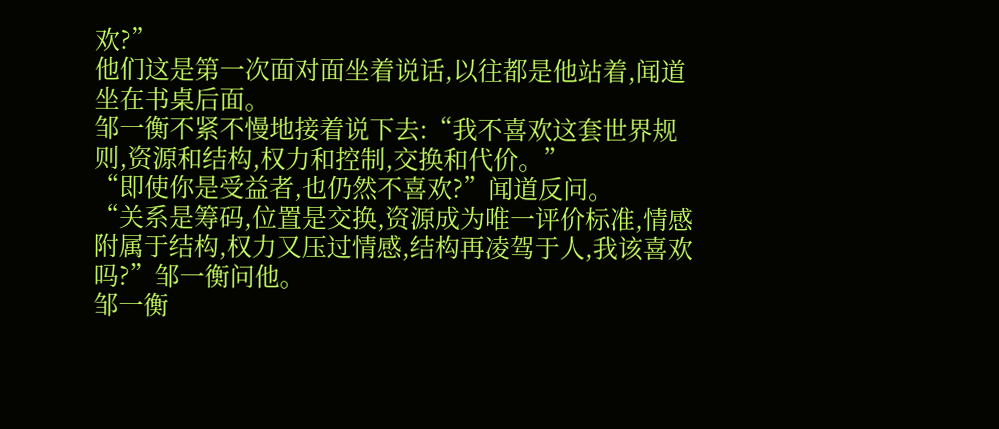欢?”
他们这是第一次面对面坐着说话,以往都是他站着,闻道坐在书桌后面。
邹一衡不紧不慢地接着说下去:“我不喜欢这套世界规则,资源和结构,权力和控制,交换和代价。”
“即使你是受益者,也仍然不喜欢?”闻道反问。
“关系是筹码,位置是交换,资源成为唯一评价标准,情感附属于结构,权力又压过情感,结构再凌驾于人,我该喜欢吗?”邹一衡问他。
邹一衡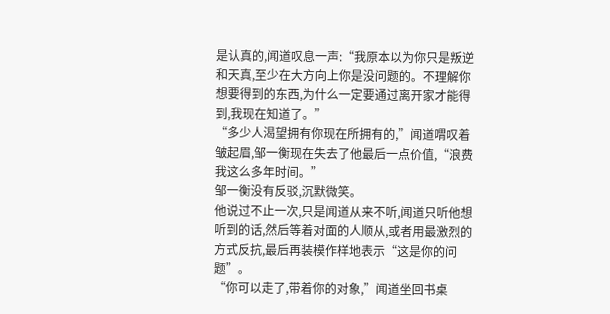是认真的,闻道叹息一声:“我原本以为你只是叛逆和天真,至少在大方向上你是没问题的。不理解你想要得到的东西,为什么一定要通过离开家才能得到,我现在知道了。”
“多少人渴望拥有你现在所拥有的,”闻道喟叹着皱起眉,邹一衡现在失去了他最后一点价值,“浪费我这么多年时间。”
邹一衡没有反驳,沉默微笑。
他说过不止一次,只是闻道从来不听,闻道只听他想听到的话,然后等着对面的人顺从,或者用最激烈的方式反抗,最后再装模作样地表示“这是你的问题”。
“你可以走了,带着你的对象,”闻道坐回书桌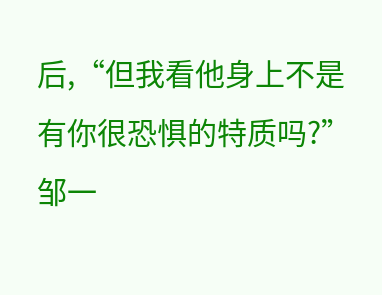后,“但我看他身上不是有你很恐惧的特质吗?”
邹一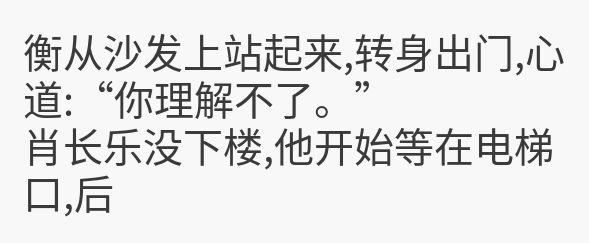衡从沙发上站起来,转身出门,心道:“你理解不了。”
肖长乐没下楼,他开始等在电梯口,后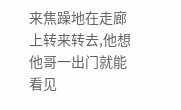来焦躁地在走廊上转来转去,他想他哥一出门就能看见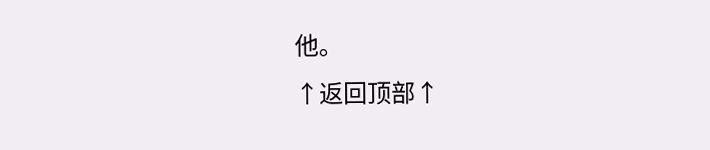他。
↑返回顶部↑